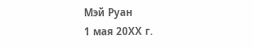Мэй Руан
1 мая 20ХХ г.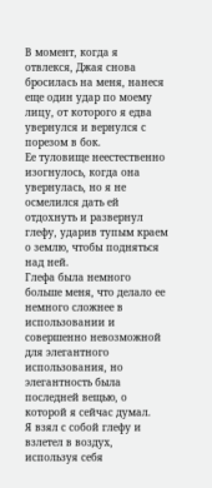В момент, когда я отвлекся, Джая снова бросилась на меня, нанеся еще один удар по моему лицу, от которого я едва увернулся и вернулся с порезом в бок.
Ее туловище неестественно изогнулось, когда она увернулась, но я не осмелился дать ей отдохнуть и развернул глефу, ударив тупым краем о землю, чтобы подняться над ней.
Глефа была немного больше меня, что делало ее немного сложнее в использовании и совершенно невозможной для элегантного использования, но элегантность была последней вещью, о которой я сейчас думал.
Я взял с собой глефу и взлетел в воздух, используя себя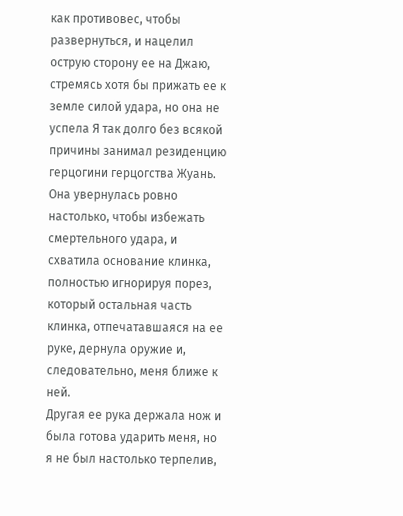как противовес, чтобы развернуться, и нацелил острую сторону ее на Джаю, стремясь хотя бы прижать ее к земле силой удара, но она не успела Я так долго без всякой причины занимал резиденцию герцогини герцогства Жуань.
Она увернулась ровно настолько, чтобы избежать смертельного удара, и схватила основание клинка, полностью игнорируя порез, который остальная часть клинка, отпечатавшаяся на ее руке, дернула оружие и, следовательно, меня ближе к ней.
Другая ее рука держала нож и была готова ударить меня, но я не был настолько терпелив,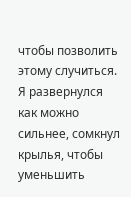чтобы позволить этому случиться. Я развернулся как можно сильнее, сомкнул крылья, чтобы уменьшить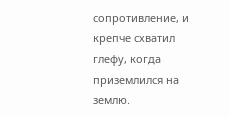сопротивление, и крепче схватил глефу, когда приземлился на землю.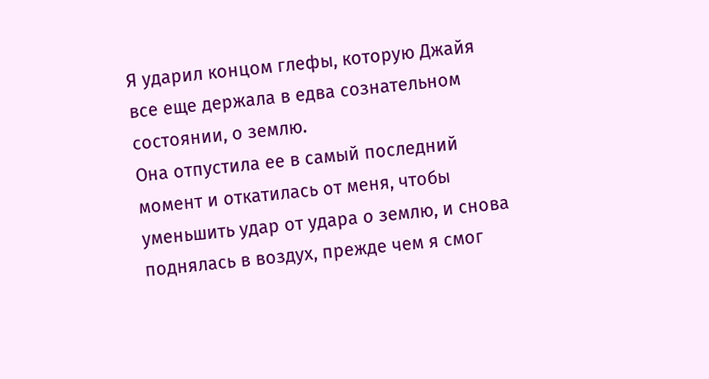Я ударил концом глефы, которую Джайя все еще держала в едва сознательном состоянии, о землю.
Она отпустила ее в самый последний момент и откатилась от меня, чтобы уменьшить удар от удара о землю, и снова поднялась в воздух, прежде чем я смог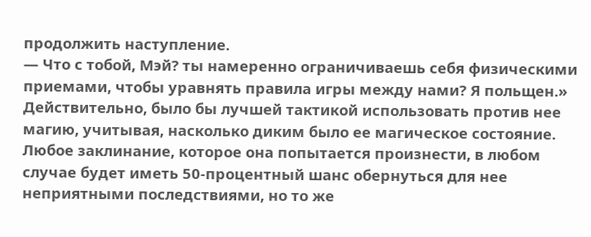продолжить наступление.
— Что с тобой, Мэй? ты намеренно ограничиваешь себя физическими приемами, чтобы уравнять правила игры между нами? Я польщен.»
Действительно, было бы лучшей тактикой использовать против нее магию, учитывая, насколько диким было ее магическое состояние. Любое заклинание, которое она попытается произнести, в любом случае будет иметь 50-процентный шанс обернуться для нее неприятными последствиями, но то же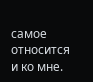самое относится и ко мне.